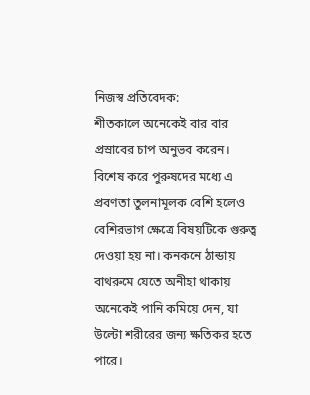নিজস্ব প্রতিবেদক:
শীতকালে অনেকেই বার বার প্রস্রাবের চাপ অনুভব করেন। বিশেষ করে পুরুষদের মধ্যে এ প্রবণতা তুলনামূলক বেশি হলেও বেশিরভাগ ক্ষেত্রে বিষয়টিকে গুরুত্ব দেওয়া হয় না। কনকনে ঠান্ডায় বাথরুমে যেতে অনীহা থাকায় অনেকেই পানি কমিয়ে দেন, যা উল্টো শরীরের জন্য ক্ষতিকর হতে পারে।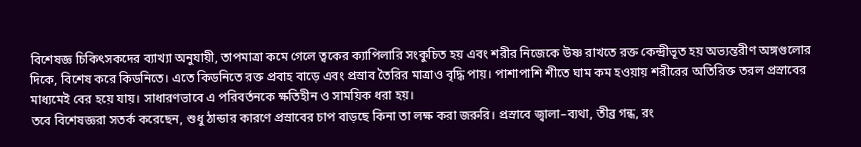বিশেষজ্ঞ চিকিৎসকদের ব্যাখ্যা অনুযায়ী, তাপমাত্রা কমে গেলে ত্বকের ক্যাপিলারি সংকুচিত হয় এবং শরীর নিজেকে উষ্ণ রাখতে রক্ত কেন্দ্রীভূত হয় অভ্যন্তরীণ অঙ্গগুলোর দিকে, বিশেষ করে কিডনিতে। এতে কিডনিতে রক্ত প্রবাহ বাড়ে এবং প্রস্রাব তৈরির মাত্রাও বৃদ্ধি পায়। পাশাপাশি শীতে ঘাম কম হওয়ায় শরীরের অতিরিক্ত তরল প্রস্রাবের মাধ্যমেই বের হয়ে যায়। সাধারণভাবে এ পরিবর্তনকে ক্ষতিহীন ও সাময়িক ধরা হয়।
তবে বিশেষজ্ঞরা সতর্ক করেছেন, শুধু ঠান্ডার কারণে প্রস্রাবের চাপ বাড়ছে কিনা তা লক্ষ করা জরুরি। প্রস্রাবে জ্বালা–ব্যথা, তীব্র গন্ধ, রং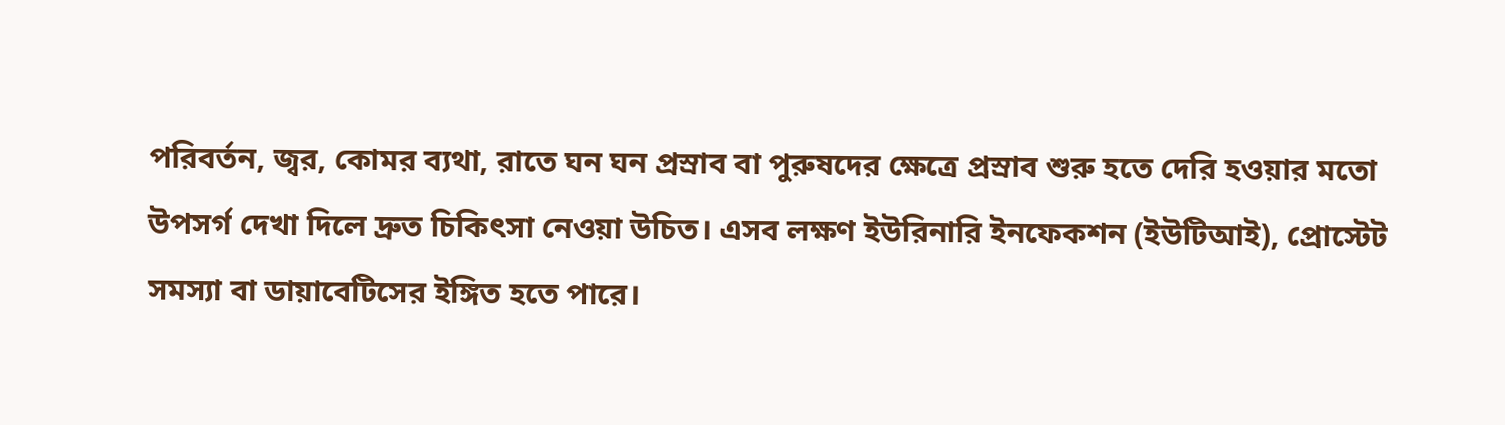পরিবর্তন, জ্বর, কোমর ব্যথা, রাতে ঘন ঘন প্রস্রাব বা পুরুষদের ক্ষেত্রে প্রস্রাব শুরু হতে দেরি হওয়ার মতো উপসর্গ দেখা দিলে দ্রুত চিকিৎসা নেওয়া উচিত। এসব লক্ষণ ইউরিনারি ইনফেকশন (ইউটিআই), প্রোস্টেট সমস্যা বা ডায়াবেটিসের ইঙ্গিত হতে পারে।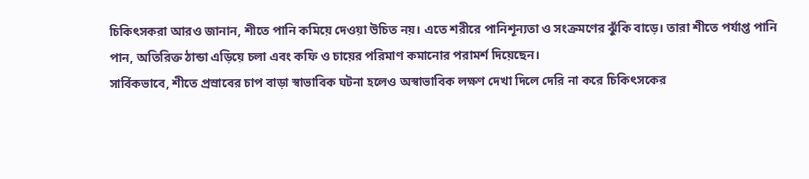চিকিৎসকরা আরও জানান, শীতে পানি কমিয়ে দেওয়া উচিত নয়। এতে শরীরে পানিশূন্যতা ও সংক্রমণের ঝুঁকি বাড়ে। তারা শীতে পর্যাপ্ত পানি পান, অতিরিক্ত ঠান্ডা এড়িয়ে চলা এবং কফি ও চায়ের পরিমাণ কমানোর পরামর্শ দিয়েছেন।
সার্বিকভাবে, শীতে প্রস্রাবের চাপ বাড়া স্বাভাবিক ঘটনা হলেও অস্বাভাবিক লক্ষণ দেখা দিলে দেরি না করে চিকিৎসকের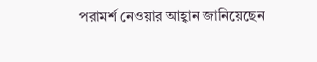পরামর্শ নেওয়ার আহ্বান জানিয়েছেন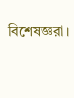বিশেষজ্ঞরা।